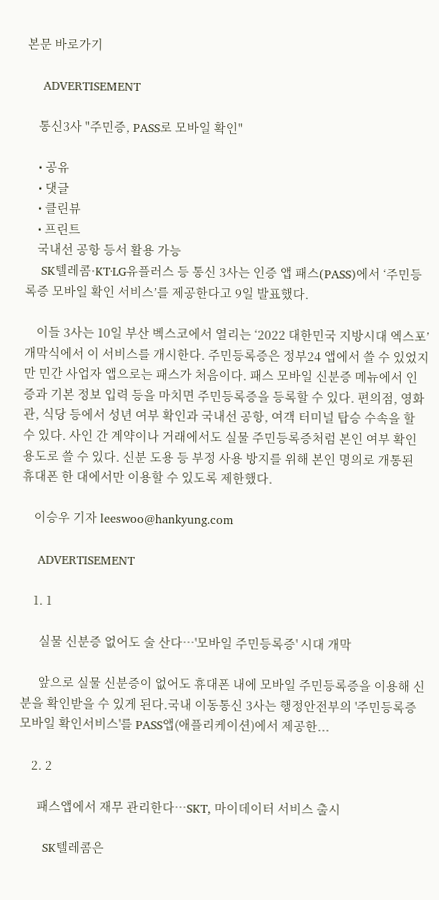본문 바로가기

    ADVERTISEMENT

    통신3사 "주민증, PASS로 모바일 확인"

    • 공유
    • 댓글
    • 클린뷰
    • 프린트
    국내선 공항 등서 활용 가능
    SK텔레콤·KT·LG유플러스 등 통신 3사는 인증 앱 패스(PASS)에서 ‘주민등록증 모바일 확인 서비스’를 제공한다고 9일 발표했다.

    이들 3사는 10일 부산 벡스코에서 열리는 ‘2022 대한민국 지방시대 엑스포’ 개막식에서 이 서비스를 개시한다. 주민등록증은 정부24 앱에서 쓸 수 있었지만 민간 사업자 앱으로는 패스가 처음이다. 패스 모바일 신분증 메뉴에서 인증과 기본 정보 입력 등을 마치면 주민등록증을 등록할 수 있다. 편의점, 영화관, 식당 등에서 성년 여부 확인과 국내선 공항, 여객 터미널 탑승 수속을 할 수 있다. 사인 간 계약이나 거래에서도 실물 주민등록증처럼 본인 여부 확인 용도로 쓸 수 있다. 신분 도용 등 부정 사용 방지를 위해 본인 명의로 개통된 휴대폰 한 대에서만 이용할 수 있도록 제한했다.

    이승우 기자 leeswoo@hankyung.com

    ADVERTISEMENT

    1. 1

      실물 신분증 없어도 술 산다…'모바일 주민등록증' 시대 개막

      앞으로 실물 신분증이 없어도 휴대폰 내에 모바일 주민등록증을 이용해 신분을 확인받을 수 있게 된다.국내 이동통신 3사는 행정안전부의 '주민등록증 모바일 확인서비스'를 PASS앱(애플리케이션)에서 제공한...

    2. 2

      패스앱에서 재무 관리한다…SKT, 마이데이터 서비스 출시

      SK텔레콤은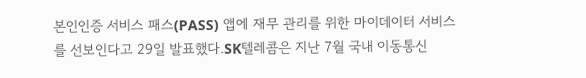본인인증 서비스 패스(PASS) 앱에 재무 관리를 위한 마이데이터 서비스를 선보인다고 29일 발표했다.SK텔레콤은 지난 7월 국내 이동통신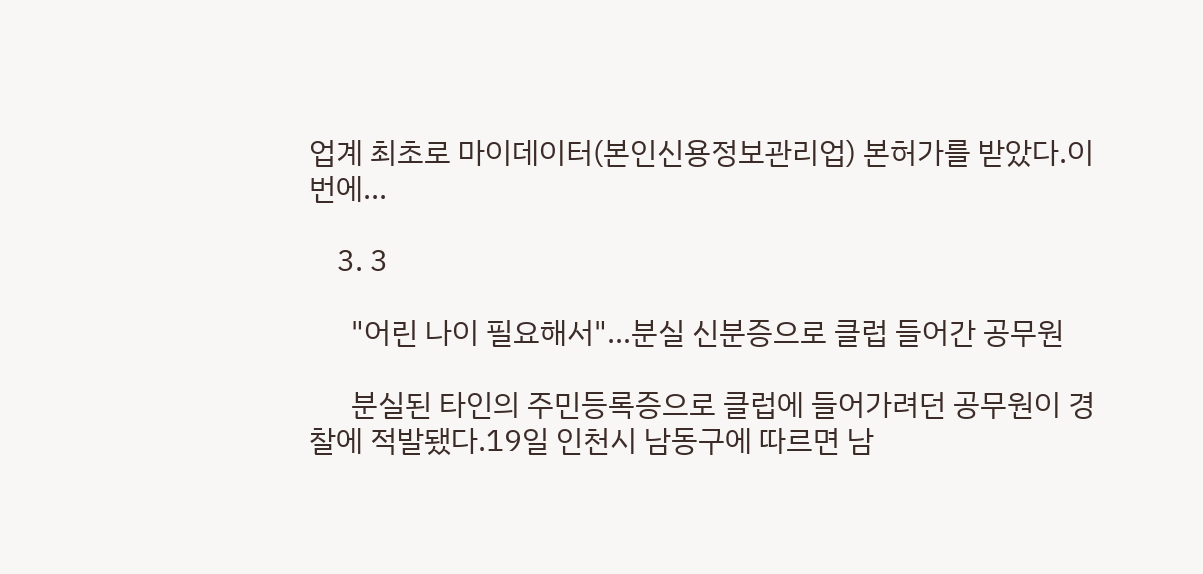업계 최초로 마이데이터(본인신용정보관리업) 본허가를 받았다.이번에...

    3. 3

      "어린 나이 필요해서"…분실 신분증으로 클럽 들어간 공무원

      분실된 타인의 주민등록증으로 클럽에 들어가려던 공무원이 경찰에 적발됐다.19일 인천시 남동구에 따르면 남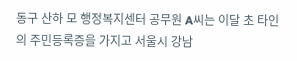동구 산하 모 행정복지센터 공무원 A씨는 이달 초 타인의 주민등록증을 가지고 서울시 강남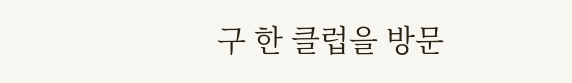구 한 클럽을 방문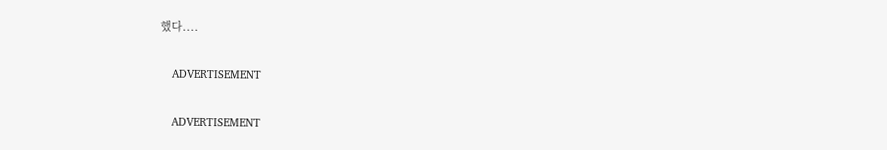했다....

    ADVERTISEMENT

    ADVERTISEMENT